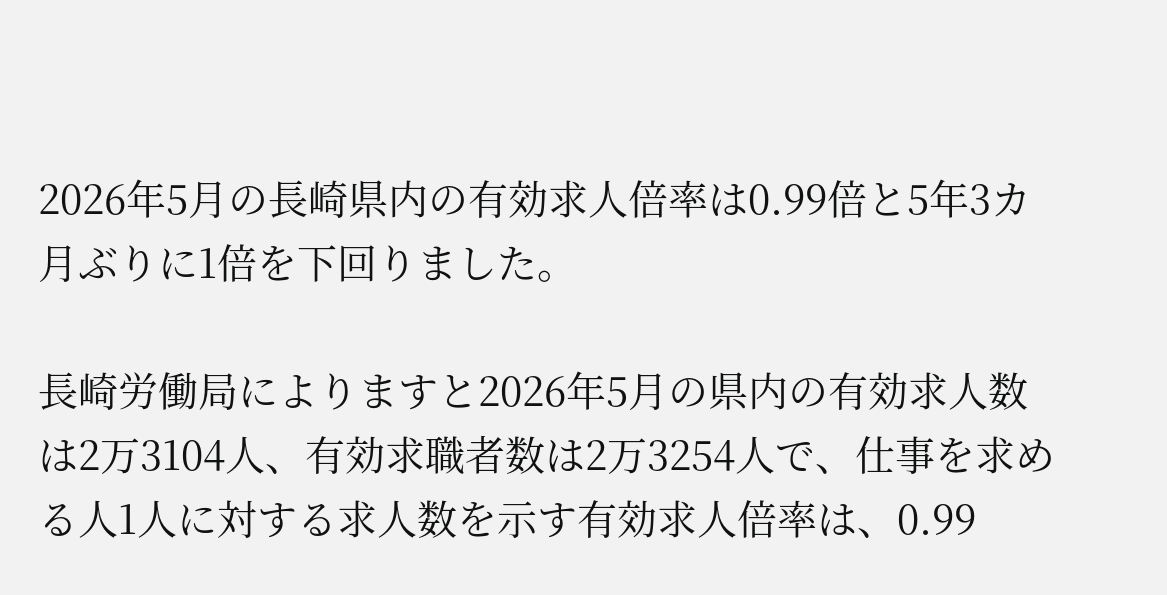2026年5月の長崎県内の有効求人倍率は0.99倍と5年3カ月ぶりに1倍を下回りました。

長崎労働局によりますと2026年5月の県内の有効求人数は2万3104人、有効求職者数は2万3254人で、仕事を求める人1人に対する求人数を示す有効求人倍率は、0.99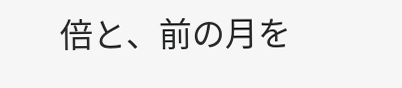倍と、前の月を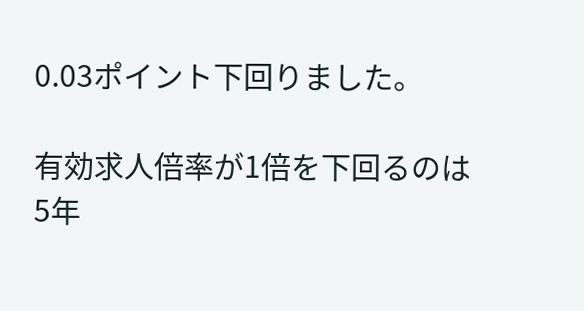0.03ポイント下回りました。

有効求人倍率が1倍を下回るのは5年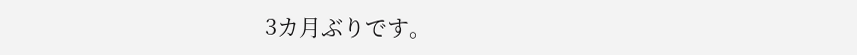3カ月ぶりです。